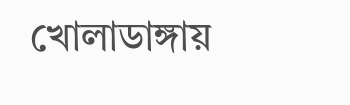খোলাডাঙ্গায়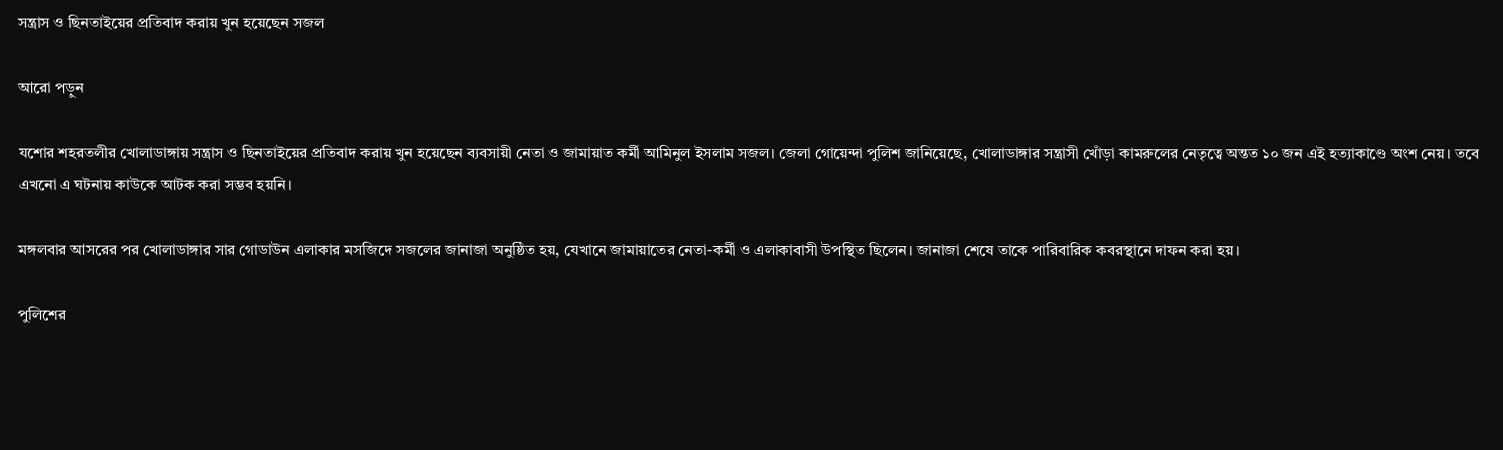সন্ত্রাস ও ছিনতাইয়ের প্রতিবাদ করায় খুন হয়েছেন সজল

আরো পড়ুন

যশোর শহরতলীর খোলাডাঙ্গায় সন্ত্রাস ও ছিনতাইয়ের প্রতিবাদ করায় খুন হয়েছেন ব্যবসায়ী নেতা ও জামায়াত কর্মী আমিনুল ইসলাম সজল। জেলা গোয়েন্দা পুলিশ জানিয়েছে, খোলাডাঙ্গার সন্ত্রাসী খোঁড়া কামরুলের নেতৃত্বে অন্তত ১০ জন এই হত্যাকাণ্ডে অংশ নেয়। তবে এখনো এ ঘটনায় কাউকে আটক করা সম্ভব হয়নি।

মঙ্গলবার আসরের পর খোলাডাঙ্গার সার গোডাউন এলাকার মসজিদে সজলের জানাজা অনুষ্ঠিত হয়, যেখানে জামায়াতের নেতা-কর্মী ও এলাকাবাসী উপস্থিত ছিলেন। জানাজা শেষে তাকে পারিবারিক কবরস্থানে দাফন করা হয়।

পুলিশের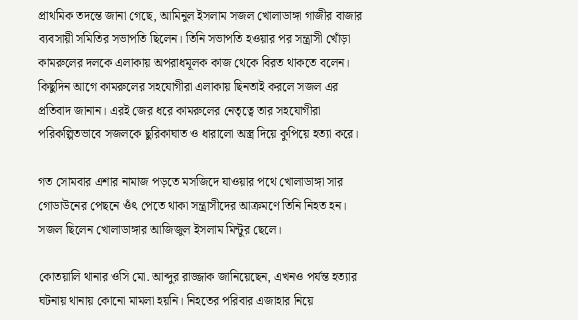প্রাথমিক তদন্তে জানা গেছে, আমিনুল ইসলাম সজল খোলাডাঙ্গা গাজীর বাজার ব্যবসায়ী সমিতির সভাপতি ছিলেন। তিনি সভাপতি হওয়ার পর সন্ত্রাসী খোঁড়া কামরুলের দলকে এলাকায় অপরাধমূলক কাজ থেকে বিরত থাকতে বলেন। কিছুদিন আগে কামরুলের সহযোগীরা এলাকায় ছিনতাই করলে সজল এর প্রতিবাদ জানান। এরই জের ধরে কামরুলের নেতৃত্বে তার সহযোগীরা পরিকল্পিতভাবে সজলকে ছুরিকাঘাত ও ধারালো অস্ত্র দিয়ে কুপিয়ে হত্যা করে।

গত সোমবার এশার নামাজ পড়তে মসজিদে যাওয়ার পথে খোলাডাঙ্গা সার গোডাউনের পেছনে ওঁৎ পেতে থাকা সন্ত্রাসীদের আক্রমণে তিনি নিহত হন। সজল ছিলেন খোলাডাঙ্গার আজিজুল ইসলাম মিন্টুর ছেলে।

কোতয়ালি থানার ওসি মো. আব্দুর রাজ্জাক জানিয়েছেন, এখনও পর্যন্ত হত্যার ঘটনায় থানায় কোনো মামলা হয়নি। নিহতের পরিবার এজাহার নিয়ে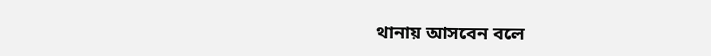থানায় আসবেন বলে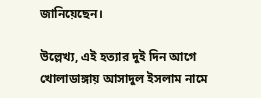জানিয়েছেন।

উল্লেখ্য, এই হত্যার দুই দিন আগে খোলাডাঙ্গায় আসাদুল ইসলাম নামে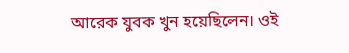আরেক যুবক খুন হয়েছিলেন। ওই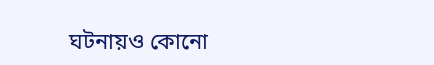ঘটনায়ও কোনো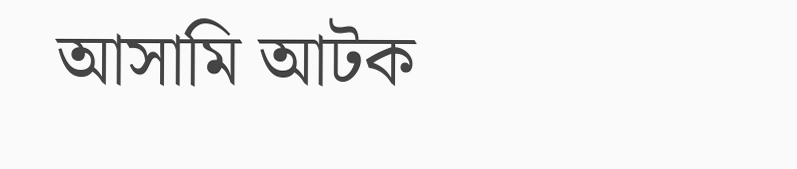আসামি আটক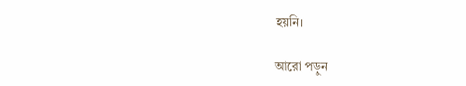হয়নি।

আরো পড়ুন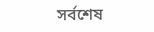সর্বশেষ